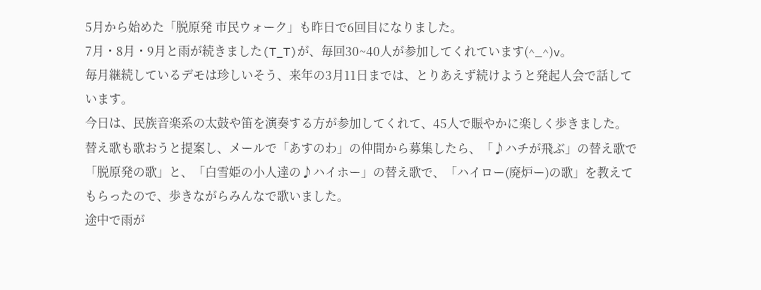5月から始めた「脱原発 市民ウォーク」も昨日で6回目になりました。
7月・8月・9月と雨が続きました(T_T)が、毎回30~40人が参加してくれています(^_^)v。
毎月継続しているデモは珍しいそう、来年の3月11日までは、とりあえず続けようと発起人会で話しています。
今日は、民族音楽系の太鼓や笛を演奏する方が参加してくれて、45人で賑やかに楽しく歩きました。
替え歌も歌おうと提案し、メールで「あすのわ」の仲間から募集したら、「♪ハチが飛ぶ」の替え歌で「脱原発の歌」と、「白雪姫の小人達の♪ハイホー」の替え歌で、「ハイロー(廃炉ー)の歌」を教えてもらったので、歩きながらみんなで歌いました。
途中で雨が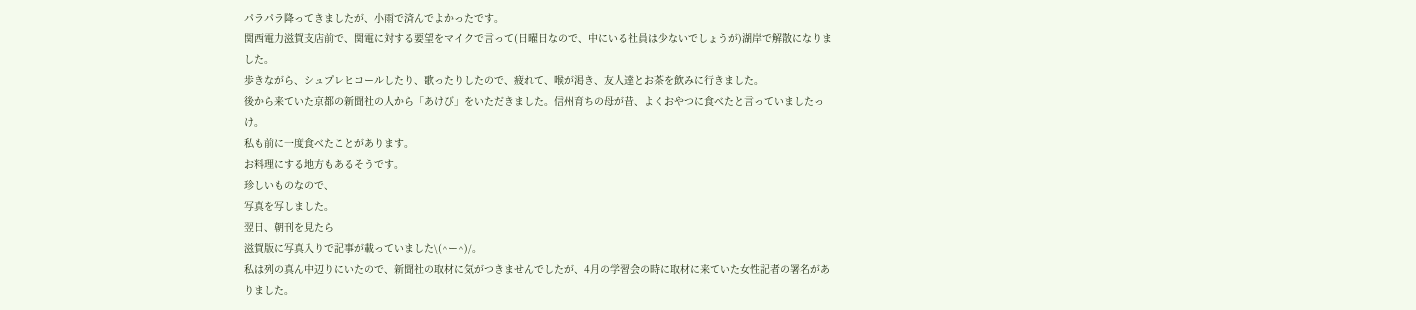パラパラ降ってきましたが、小雨で済んでよかったです。
関西電力滋賀支店前で、関電に対する要望をマイクで言って(日曜日なので、中にいる社員は少ないでしょうが)湖岸で解散になりました。
歩きながら、シュプレヒコールしたり、歌ったりしたので、疲れて、喉が渇き、友人達とお茶を飲みに行きました。
後から来ていた京都の新聞社の人から「あけび」をいただきました。信州育ちの母が昔、よくおやつに食べたと言っていましたっけ。
私も前に一度食べたことがあります。
お料理にする地方もあるそうです。
珍しいものなので、
写真を写しました。
翌日、朝刊を見たら
滋賀版に写真入りで記事が載っていました\(^ー^)/。
私は列の真ん中辺りにいたので、新聞社の取材に気がつきませんでしたが、4月の学習会の時に取材に来ていた女性記者の署名がありました。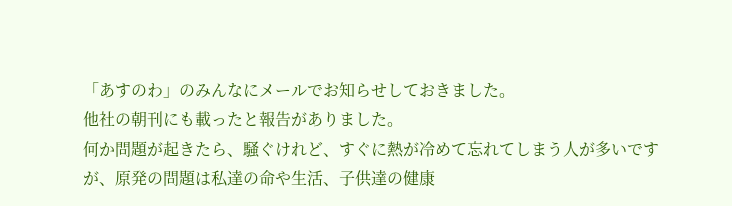「あすのわ」のみんなにメールでお知らせしておきました。
他社の朝刊にも載ったと報告がありました。
何か問題が起きたら、騒ぐけれど、すぐに熱が冷めて忘れてしまう人が多いですが、原発の問題は私達の命や生活、子供達の健康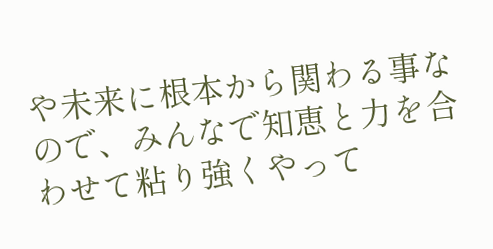や未来に根本から関わる事なので、みんなで知恵と力を合わせて粘り強くやって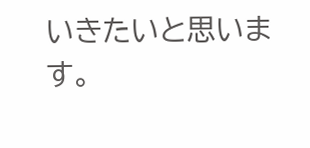いきたいと思います。